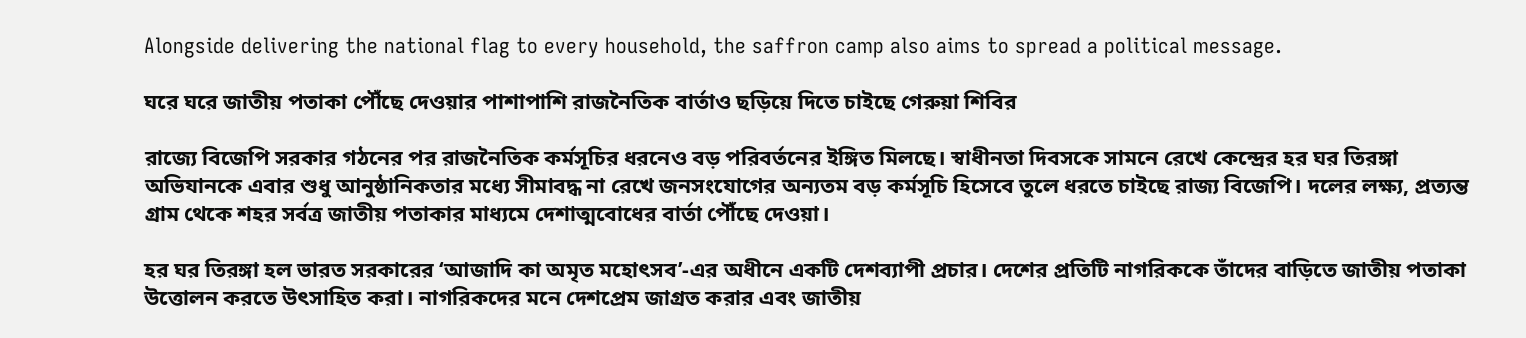Alongside delivering the national flag to every household, the saffron camp also aims to spread a political message.

ঘরে ঘরে জাতীয় পতাকা পৌঁছে দেওয়ার পাশাপাশি রাজনৈতিক বার্তাও ছড়িয়ে দিতে চাইছে গেরুয়া শিবির

রাজ্যে বিজেপি সরকার গঠনের পর রাজনৈতিক কর্মসূচির ধরনেও বড় পরিবর্তনের ইঙ্গিত মিলছে। স্বাধীনতা দিবসকে সামনে রেখে কেন্দ্রের হর ঘর তিরঙ্গা অভিযানকে এবার শুধু আনুষ্ঠানিকতার মধ্যে সীমাবদ্ধ না রেখে জনসংযোগের অন্যতম বড় কর্মসূচি হিসেবে তুলে ধরতে চাইছে রাজ্য বিজেপি। দলের লক্ষ্য, প্রত্যন্ত গ্রাম থেকে শহর সর্বত্র জাতীয় পতাকার মাধ্যমে দেশাত্মবোধের বার্তা পৌঁছে দেওয়া।

হর ঘর তিরঙ্গা হল ভারত সরকারের ‘আজাদি কা অমৃত মহোৎসব’-এর অধীনে একটি দেশব্যাপী প্রচার। দেশের প্রতিটি নাগরিককে তাঁদের বাড়িতে জাতীয় পতাকা উত্তোলন করতে উৎসাহিত করা। নাগরিকদের মনে দেশপ্রেম জাগ্রত করার এবং জাতীয়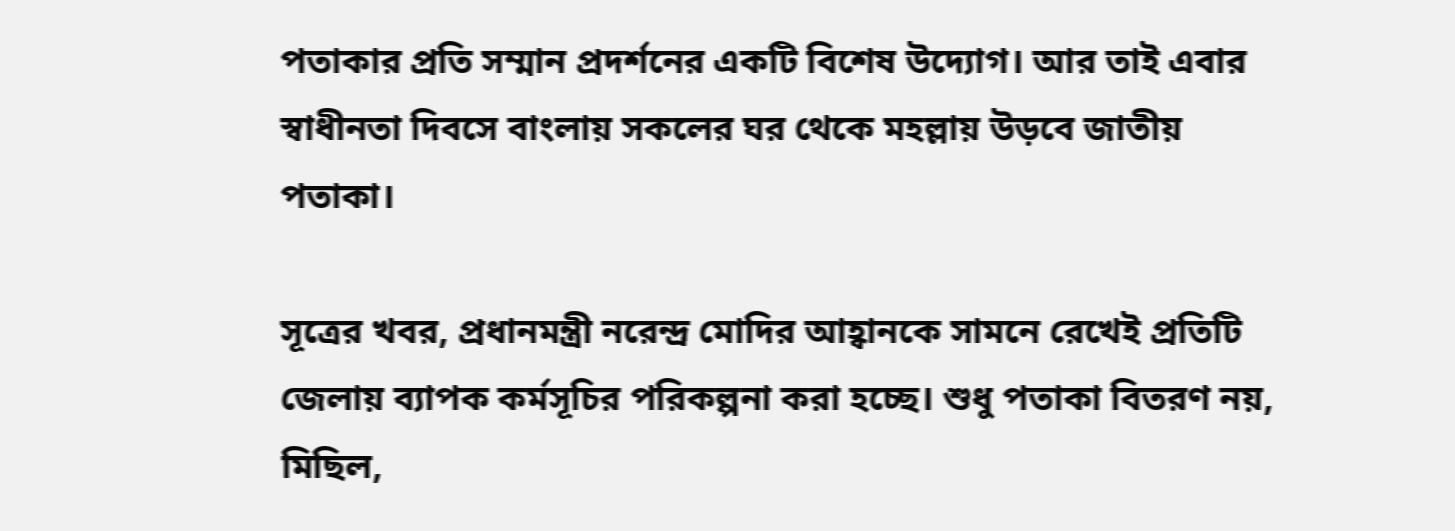পতাকার প্রতি সম্মান প্রদর্শনের একটি বিশেষ উদ্যোগ। আর তাই এবার স্বাধীনতা দিবসে বাংলায় সকলের ঘর থেকে মহল্লায় উড়বে জাতীয় পতাকা।

সূত্রের খবর, প্রধানমন্ত্রী নরেন্দ্র মোদির আহ্বানকে সামনে রেখেই প্রতিটি জেলায় ব্যাপক কর্মসূচির পরিকল্পনা করা হচ্ছে। শুধু পতাকা বিতরণ নয়, মিছিল,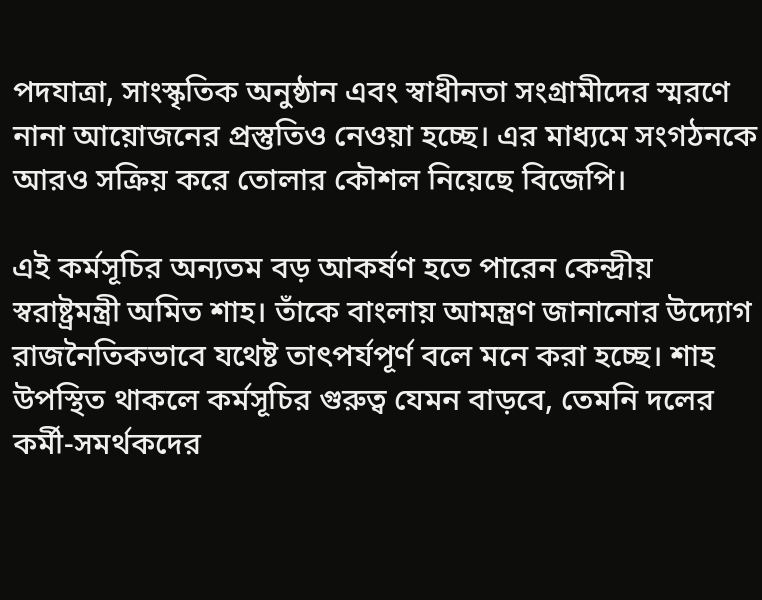পদযাত্রা, সাংস্কৃতিক অনুষ্ঠান এবং স্বাধীনতা সংগ্রামীদের স্মরণে নানা আয়োজনের প্রস্তুতিও নেওয়া হচ্ছে। এর মাধ্যমে সংগঠনকে আরও সক্রিয় করে তোলার কৌশল নিয়েছে বিজেপি।

এই কর্মসূচির অন্যতম বড় আকর্ষণ হতে পারেন কেন্দ্রীয় স্বরাষ্ট্রমন্ত্রী অমিত শাহ। তাঁকে বাংলায় আমন্ত্রণ জানানোর উদ্যোগ রাজনৈতিকভাবে যথেষ্ট তাৎপর্যপূর্ণ বলে মনে করা হচ্ছে। শাহ উপস্থিত থাকলে কর্মসূচির গুরুত্ব যেমন বাড়বে, তেমনি দলের কর্মী-সমর্থকদের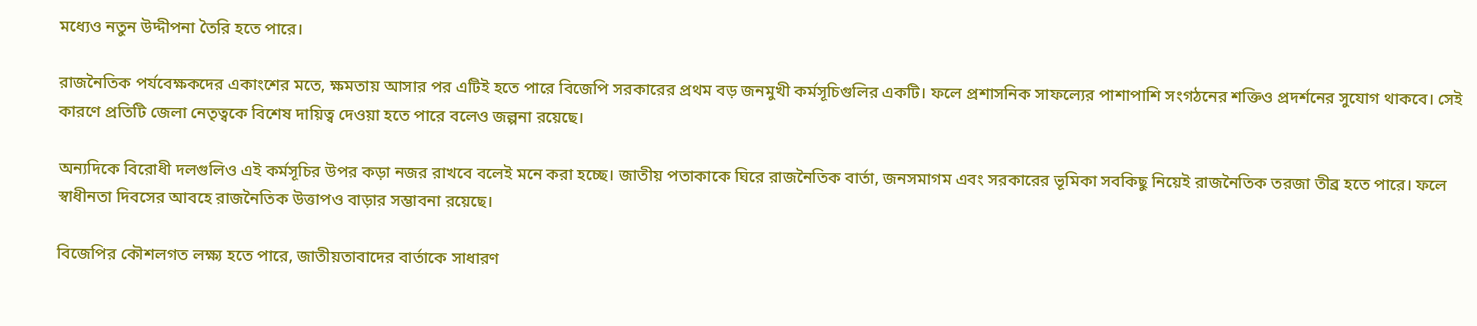মধ্যেও নতুন উদ্দীপনা তৈরি হতে পারে।

রাজনৈতিক পর্যবেক্ষকদের একাংশের মতে, ক্ষমতায় আসার পর এটিই হতে পারে বিজেপি সরকারের প্রথম বড় জনমুখী কর্মসূচিগুলির একটি। ফলে প্রশাসনিক সাফল্যের পাশাপাশি সংগঠনের শক্তিও প্রদর্শনের সুযোগ থাকবে। সেই কারণে প্রতিটি জেলা নেতৃত্বকে বিশেষ দায়িত্ব দেওয়া হতে পারে বলেও জল্পনা রয়েছে।

অন্যদিকে বিরোধী দলগুলিও এই কর্মসূচির উপর কড়া নজর রাখবে বলেই মনে করা হচ্ছে। জাতীয় পতাকাকে ঘিরে রাজনৈতিক বার্তা, জনসমাগম এবং সরকারের ভূমিকা সবকিছু নিয়েই রাজনৈতিক তরজা তীব্র হতে পারে। ফলে স্বাধীনতা দিবসের আবহে রাজনৈতিক উত্তাপও বাড়ার সম্ভাবনা রয়েছে।

বিজেপির কৌশলগত লক্ষ্য হতে পারে, জাতীয়তাবাদের বার্তাকে সাধারণ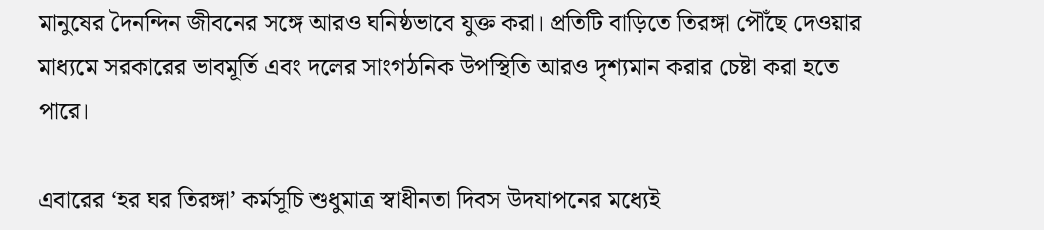মানুষের দৈনন্দিন জীবনের সঙ্গে আরও ঘনিষ্ঠভাবে যুক্ত করা। প্রতিটি বাড়িতে তিরঙ্গা পৌঁছে দেওয়ার মাধ্যমে সরকারের ভাবমূর্তি এবং দলের সাংগঠনিক উপস্থিতি আরও দৃশ্যমান করার চেষ্টা করা হতে পারে।

এবারের ‘হর ঘর তিরঙ্গা’ কর্মসূচি শুধুমাত্র স্বাধীনতা দিবস উদযাপনের মধ্যেই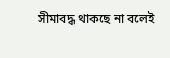সীমাবদ্ধ থাকছে না বলেই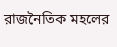রাজনৈতিক মহলের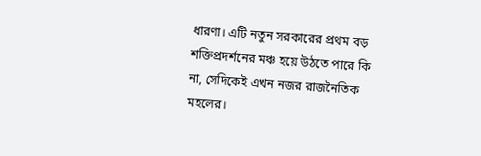ধারণা। এটি নতুন সরকারের প্রথম বড় শক্তিপ্রদর্শনের মঞ্চ হয়ে উঠতে পারে কি না, সেদিকেই এখন নজর রাজনৈতিক মহলের।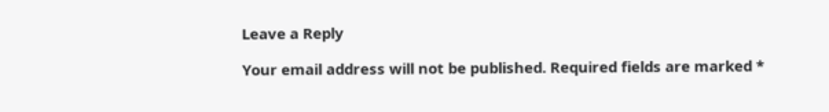Leave a Reply

Your email address will not be published. Required fields are marked *